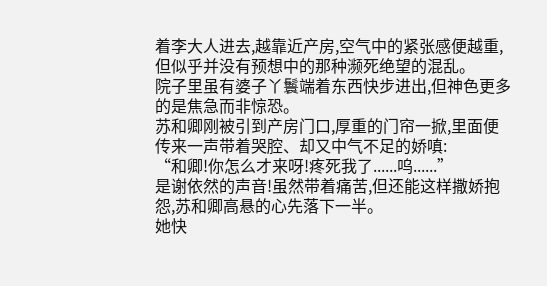着李大人进去,越靠近产房,空气中的紧张感便越重,但似乎并没有预想中的那种濒死绝望的混乱。
院子里虽有婆子丫鬟端着东西快步进出,但神色更多的是焦急而非惊恐。
苏和卿刚被引到产房门口,厚重的门帘一掀,里面便传来一声带着哭腔、却又中气不足的娇嗔:
“和卿!你怎么才来呀!疼死我了......呜......”
是谢依然的声音!虽然带着痛苦,但还能这样撒娇抱怨,苏和卿高悬的心先落下一半。
她快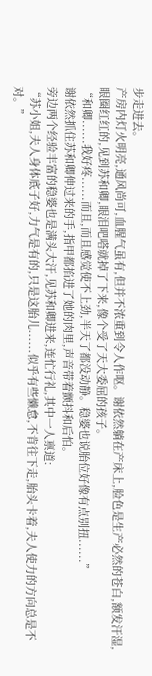步走进去。
产房内灯火明亮,通风尚可,血腥气虽有,但并不浓重到令人作呕。谢依然躺在产床上,脸色是生产必然的苍白,额发汗湿,眼圈红红的,见到苏和卿,眼泪吧嗒就掉了下来,像个受了天大委屈的孩子。
“和卿......我好疼......而且,而且感觉使不上劲,半天了都没动静。稳婆也说胎位好像有点别扭......”
谢依然抓住苏和卿伸过来的手,指甲都掐进了她的肉里,声音带着颤抖和后怕。
旁边两个经验丰富的稳婆也是满头大汗,见苏和卿进来,连忙行礼,其中一人禀道:
“苏小姐,夫人身体底子好,力气是有的,只是这胎儿......似乎有些懒怠,不肯往下走,胎头卡着,夫人使力的方向总是不对。”